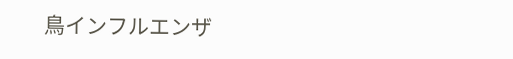鳥インフルエンザ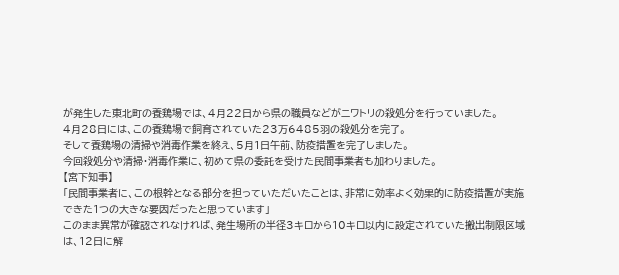が発生した東北町の養鶏場では、4月22日から県の職員などがニワトリの殺処分を行っていました。
4月28日には、この養鶏場で飼育されていた23万6485羽の殺処分を完了。
そして養鶏場の清掃や消毒作業を終え、5月1日午前、防疫措置を完了しました。
今回殺処分や清掃・消毒作業に、初めて県の委託を受けた民間事業者も加わりました。
【宮下知事】
「民間事業者に、この根幹となる部分を担っていただいたことは、非常に効率よく効果的に防疫措置が実施できた1つの大きな要因だったと思っています」
このまま異常が確認されなければ、発生場所の半径3キロから10キロ以内に設定されていた搬出制限区域は、12日に解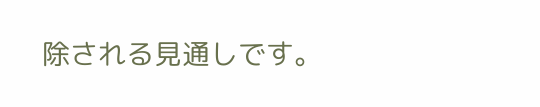除される見通しです。